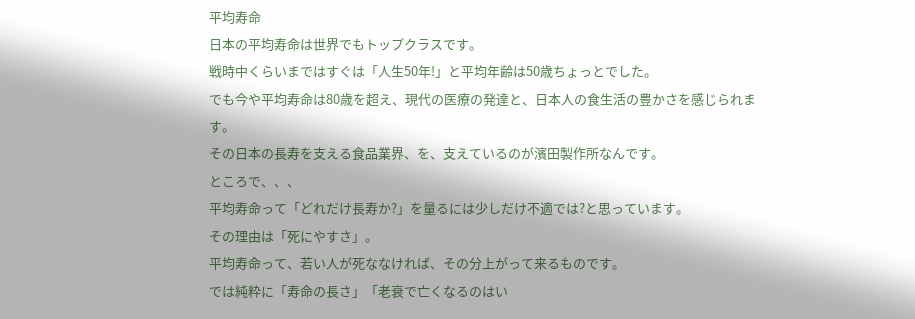平均寿命
日本の平均寿命は世界でもトップクラスです。
戦時中くらいまではすぐは「人生50年!」と平均年齢は50歳ちょっとでした。
でも今や平均寿命は80歳を超え、現代の医療の発達と、日本人の食生活の豊かさを感じられます。
その日本の長寿を支える食品業界、を、支えているのが濱田製作所なんです。
ところで、、、
平均寿命って「どれだけ長寿か?」を量るには少しだけ不適では?と思っています。
その理由は「死にやすさ」。
平均寿命って、若い人が死ななければ、その分上がって来るものです。
では純粋に「寿命の長さ」「老衰で亡くなるのはい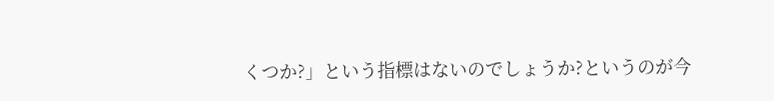くつか?」という指標はないのでしょうか?というのが今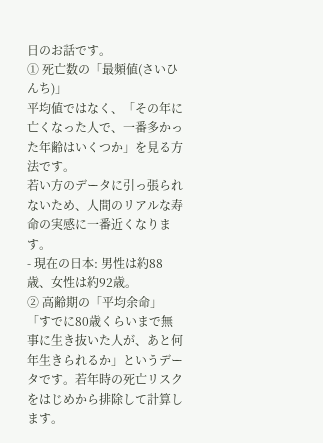日のお話です。
① 死亡数の「最頻値(さいひんち)」
平均値ではなく、「その年に亡くなった人で、一番多かった年齢はいくつか」を見る方法です。
若い方のデータに引っ張られないため、人間のリアルな寿命の実感に一番近くなります。
- 現在の日本: 男性は約88歳、女性は約92歳。
② 高齢期の「平均余命」
「すでに80歳くらいまで無事に生き抜いた人が、あと何年生きられるか」というデータです。若年時の死亡リスクをはじめから排除して計算します。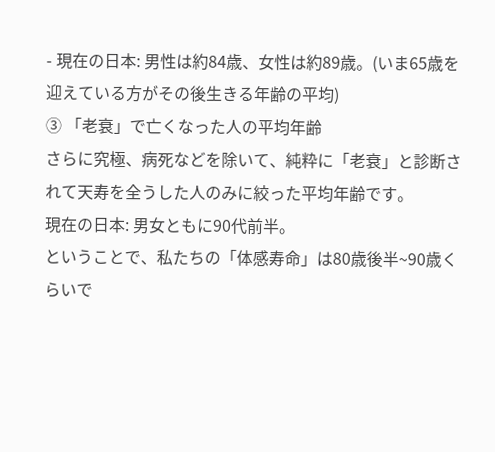- 現在の日本: 男性は約84歳、女性は約89歳。(いま65歳を迎えている方がその後生きる年齢の平均)
③ 「老衰」で亡くなった人の平均年齢
さらに究極、病死などを除いて、純粋に「老衰」と診断されて天寿を全うした人のみに絞った平均年齢です。
現在の日本: 男女ともに90代前半。
ということで、私たちの「体感寿命」は80歳後半~90歳くらいで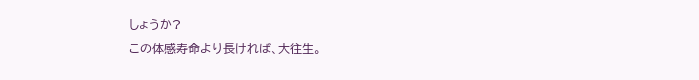しょうか?
この体感寿命より長ければ、大往生。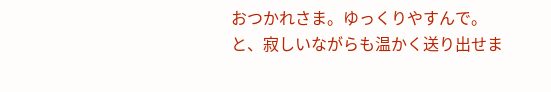おつかれさま。ゆっくりやすんで。
と、寂しいながらも温かく送り出せま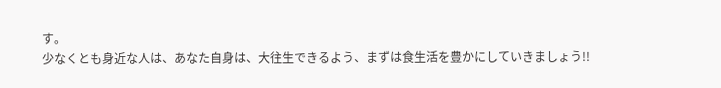す。
少なくとも身近な人は、あなた自身は、大往生できるよう、まずは食生活を豊かにしていきましょう!!